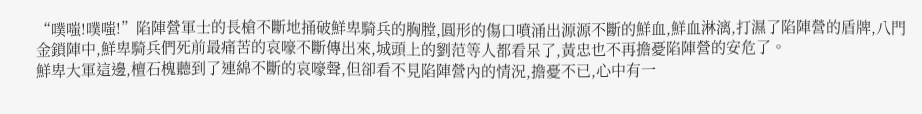“噗嗤!噗嗤!”陷陣營軍士的長槍不斷地捅破鮮卑騎兵的胸膛,圓形的傷口噴涌出源源不斷的鮮血,鮮血淋漓,打濕了陷陣營的盾牌,八門金鎖陣中,鮮卑騎兵們死前最痛苦的哀嚎不斷傳出來,城頭上的劉范等人都看呆了,黃忠也不再擔憂陷陣營的安危了。
鮮卑大軍這邊,檀石槐聽到了連綿不斷的哀嚎聲,但卻看不見陷陣營內的情況,擔憂不已,心中有一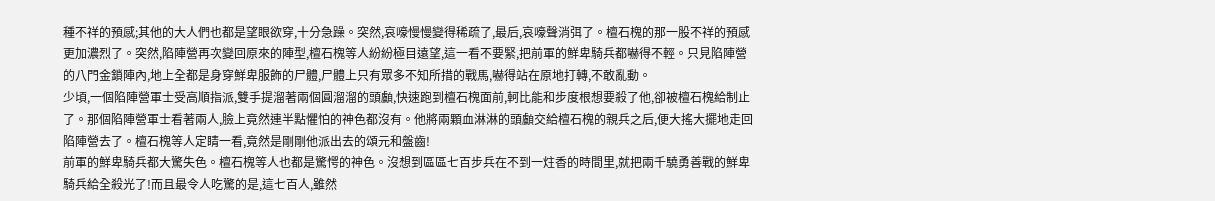種不祥的預感;其他的大人們也都是望眼欲穿,十分急躁。突然,哀嚎慢慢變得稀疏了,最后,哀嚎聲消弭了。檀石槐的那一股不祥的預感更加濃烈了。突然,陷陣營再次變回原來的陣型,檀石槐等人紛紛極目遠望,這一看不要緊,把前軍的鮮卑騎兵都嚇得不輕。只見陷陣營的八門金鎖陣內,地上全都是身穿鮮卑服飾的尸體,尸體上只有眾多不知所措的戰馬,嚇得站在原地打轉,不敢亂動。
少頃,一個陷陣營軍士受高順指派,雙手提溜著兩個圓溜溜的頭顱,快速跑到檀石槐面前,軻比能和步度根想要殺了他,卻被檀石槐給制止了。那個陷陣營軍士看著兩人,臉上竟然連半點懼怕的神色都沒有。他將兩顆血淋淋的頭顱交給檀石槐的親兵之后,便大搖大擺地走回陷陣營去了。檀石槐等人定睛一看,竟然是剛剛他派出去的頌元和盤齒!
前軍的鮮卑騎兵都大驚失色。檀石槐等人也都是驚愕的神色。沒想到區區七百步兵在不到一炷香的時間里,就把兩千驍勇善戰的鮮卑騎兵給全殺光了!而且最令人吃驚的是,這七百人,雖然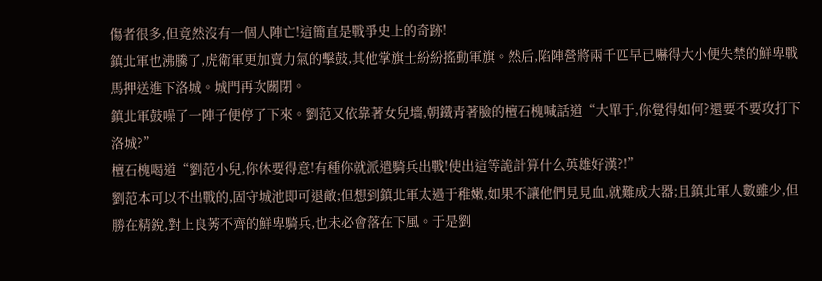傷者很多,但竟然沒有一個人陣亡!這簡直是戰爭史上的奇跡!
鎮北軍也沸騰了,虎衛軍更加賣力氣的擊鼓,其他掌旗士紛紛搖動軍旗。然后,陷陣營將兩千匹早已嚇得大小便失禁的鮮卑戰馬押送進下洛城。城門再次關閉。
鎮北軍鼓噪了一陣子便停了下來。劉范又依靠著女兒墻,朝鐵青著臉的檀石槐喊話道“大單于,你覺得如何?還要不要攻打下洛城?”
檀石槐喝道“劉范小兒,你休要得意!有種你就派遣騎兵出戰!使出這等詭計算什么英雄好漢?!”
劉范本可以不出戰的,固守城池即可退敵;但想到鎮北軍太過于稚嫩,如果不讓他們見見血,就難成大器;且鎮北軍人數雖少,但勝在精銳,對上良莠不齊的鮮卑騎兵,也未必會落在下風。于是劉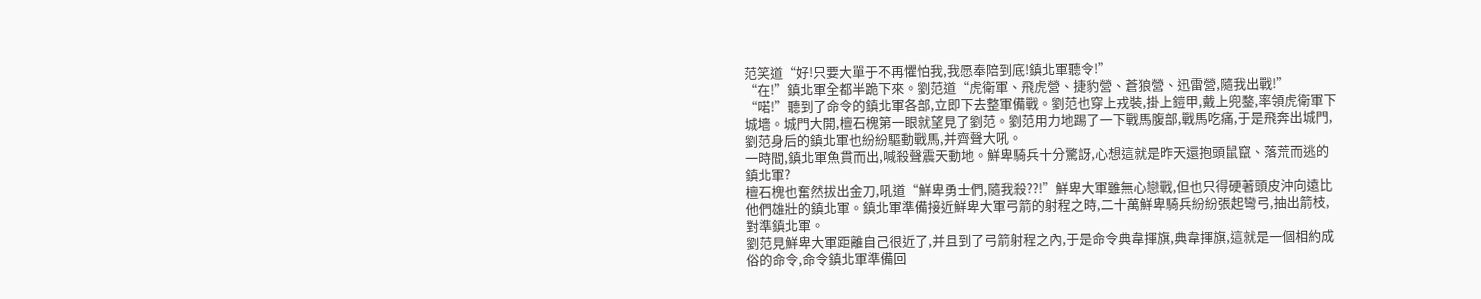范笑道“好!只要大單于不再懼怕我,我愿奉陪到底!鎮北軍聽令!”
“在!”鎮北軍全都半跪下來。劉范道“虎衛軍、飛虎營、捷豹營、蒼狼營、迅雷營,隨我出戰!”
“喏!”聽到了命令的鎮北軍各部,立即下去整軍備戰。劉范也穿上戎裝,掛上鎧甲,戴上兜鍪,率領虎衛軍下城墻。城門大開,檀石槐第一眼就望見了劉范。劉范用力地踢了一下戰馬腹部,戰馬吃痛,于是飛奔出城門,劉范身后的鎮北軍也紛紛驅動戰馬,并齊聲大吼。
一時間,鎮北軍魚貫而出,喊殺聲震天動地。鮮卑騎兵十分驚訝,心想這就是昨天還抱頭鼠竄、落荒而逃的鎮北軍?
檀石槐也奮然拔出金刀,吼道“鮮卑勇士們,隨我殺??!”鮮卑大軍雖無心戀戰,但也只得硬著頭皮沖向遠比他們雄壯的鎮北軍。鎮北軍準備接近鮮卑大軍弓箭的射程之時,二十萬鮮卑騎兵紛紛張起彎弓,抽出箭枝,對準鎮北軍。
劉范見鮮卑大軍距離自己很近了,并且到了弓箭射程之內,于是命令典韋揮旗,典韋揮旗,這就是一個相約成俗的命令,命令鎮北軍準備回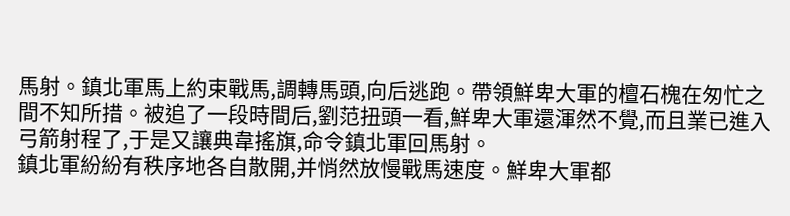馬射。鎮北軍馬上約束戰馬,調轉馬頭,向后逃跑。帶領鮮卑大軍的檀石槐在匆忙之間不知所措。被追了一段時間后,劉范扭頭一看,鮮卑大軍還渾然不覺,而且業已進入弓箭射程了,于是又讓典韋搖旗,命令鎮北軍回馬射。
鎮北軍紛紛有秩序地各自散開,并悄然放慢戰馬速度。鮮卑大軍都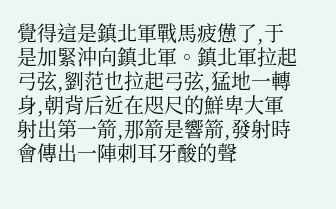覺得這是鎮北軍戰馬疲憊了,于是加緊沖向鎮北軍。鎮北軍拉起弓弦,劉范也拉起弓弦,猛地一轉身,朝背后近在咫尺的鮮卑大軍射出第一箭,那箭是響箭,發射時會傳出一陣刺耳牙酸的聲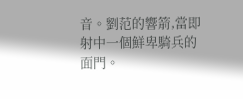音。劉范的響箭,當即射中一個鮮卑騎兵的面門。